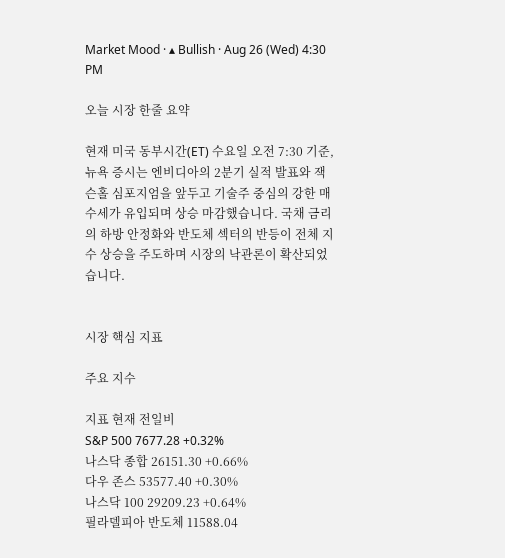Market Mood · ▴ Bullish · Aug 26 (Wed) 4:30 PM

오늘 시장 한줄 요약

현재 미국 동부시간(ET) 수요일 오전 7:30 기준, 뉴욕 증시는 엔비디아의 2분기 실적 발표와 잭슨홀 심포지엄을 앞두고 기술주 중심의 강한 매수세가 유입되며 상승 마감했습니다. 국채 금리의 하방 안정화와 반도체 섹터의 반등이 전체 지수 상승을 주도하며 시장의 낙관론이 확산되었습니다.


시장 핵심 지표

주요 지수

지표 현재 전일비
S&P 500 7677.28 +0.32%
나스닥 종합 26151.30 +0.66%
다우 존스 53577.40 +0.30%
나스닥 100 29209.23 +0.64%
필라델피아 반도체 11588.04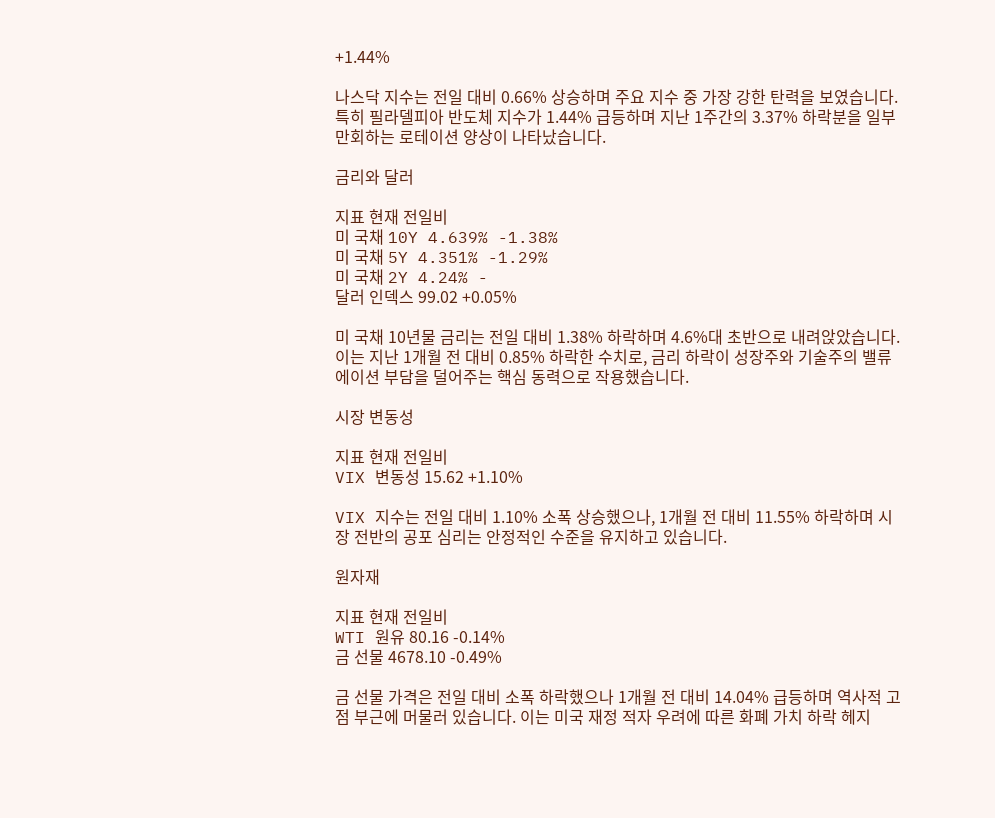+1.44%

나스닥 지수는 전일 대비 0.66% 상승하며 주요 지수 중 가장 강한 탄력을 보였습니다. 특히 필라델피아 반도체 지수가 1.44% 급등하며 지난 1주간의 3.37% 하락분을 일부 만회하는 로테이션 양상이 나타났습니다.

금리와 달러

지표 현재 전일비
미 국채 10Y 4.639% -1.38%
미 국채 5Y 4.351% -1.29%
미 국채 2Y 4.24% -
달러 인덱스 99.02 +0.05%

미 국채 10년물 금리는 전일 대비 1.38% 하락하며 4.6%대 초반으로 내려앉았습니다. 이는 지난 1개월 전 대비 0.85% 하락한 수치로, 금리 하락이 성장주와 기술주의 밸류에이션 부담을 덜어주는 핵심 동력으로 작용했습니다.

시장 변동성

지표 현재 전일비
VIX 변동성 15.62 +1.10%

VIX 지수는 전일 대비 1.10% 소폭 상승했으나, 1개월 전 대비 11.55% 하락하며 시장 전반의 공포 심리는 안정적인 수준을 유지하고 있습니다.

원자재

지표 현재 전일비
WTI 원유 80.16 -0.14%
금 선물 4678.10 -0.49%

금 선물 가격은 전일 대비 소폭 하락했으나 1개월 전 대비 14.04% 급등하며 역사적 고점 부근에 머물러 있습니다. 이는 미국 재정 적자 우려에 따른 화폐 가치 하락 헤지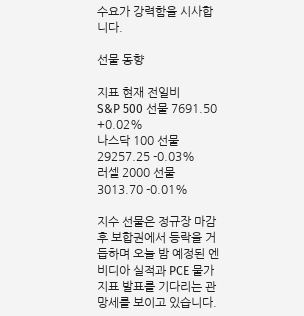수요가 강력함을 시사합니다.

선물 동향

지표 현재 전일비
S&P 500 선물 7691.50 +0.02%
나스닥 100 선물 29257.25 -0.03%
러셀 2000 선물 3013.70 -0.01%

지수 선물은 정규장 마감 후 보합권에서 등락을 거듭하며 오늘 밤 예정된 엔비디아 실적과 PCE 물가 지표 발표를 기다리는 관망세를 보이고 있습니다.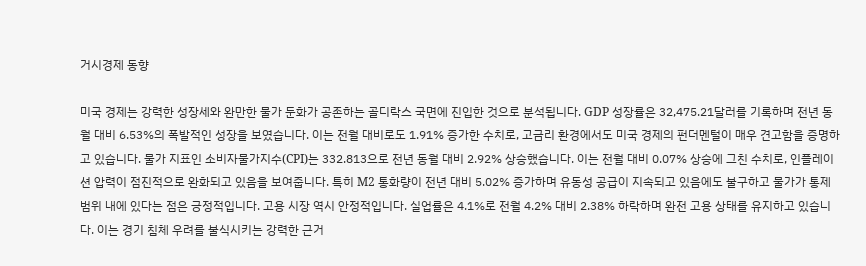거시경제 동향

미국 경제는 강력한 성장세와 완만한 물가 둔화가 공존하는 골디락스 국면에 진입한 것으로 분석됩니다. GDP 성장률은 32,475.21달러를 기록하며 전년 동월 대비 6.53%의 폭발적인 성장을 보였습니다. 이는 전월 대비로도 1.91% 증가한 수치로, 고금리 환경에서도 미국 경제의 펀더멘털이 매우 견고함을 증명하고 있습니다. 물가 지표인 소비자물가지수(CPI)는 332.813으로 전년 동월 대비 2.92% 상승했습니다. 이는 전월 대비 0.07% 상승에 그친 수치로, 인플레이션 압력이 점진적으로 완화되고 있음을 보여줍니다. 특히 M2 통화량이 전년 대비 5.02% 증가하며 유동성 공급이 지속되고 있음에도 불구하고 물가가 통제 범위 내에 있다는 점은 긍정적입니다. 고용 시장 역시 안정적입니다. 실업률은 4.1%로 전월 4.2% 대비 2.38% 하락하며 완전 고용 상태를 유지하고 있습니다. 이는 경기 침체 우려를 불식시키는 강력한 근거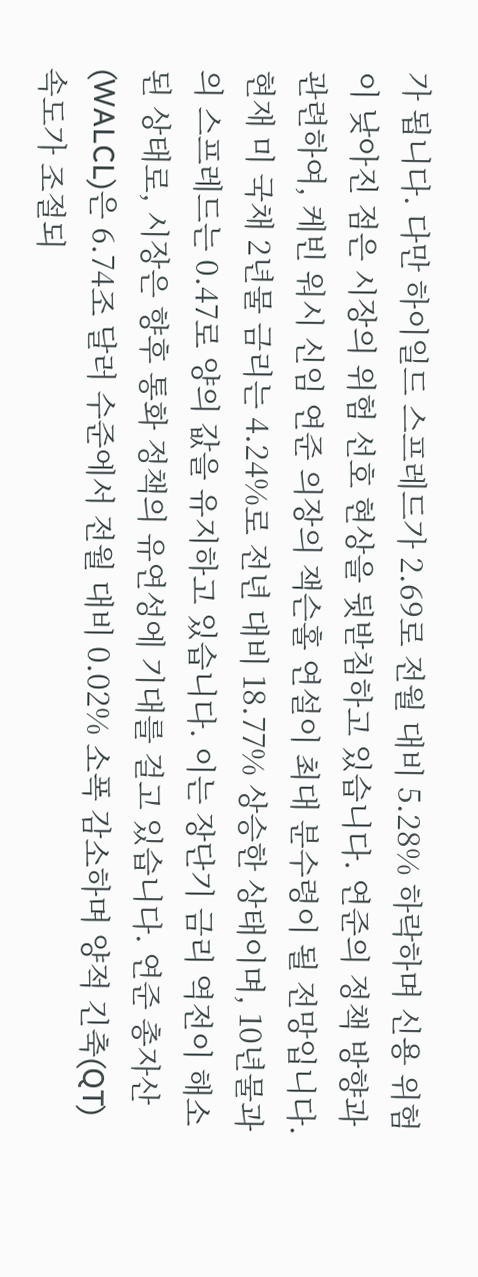가 됩니다. 다만 하이일드 스프레드가 2.69로 전월 대비 5.28% 하락하며 신용 위험이 낮아진 점은 시장의 위험 선호 현상을 뒷받침하고 있습니다. 연준의 정책 방향과 관련하여, 케빈 워시 신임 연준 의장의 잭슨홀 연설이 최대 분수령이 될 전망입니다. 현재 미 국채 2년물 금리는 4.24%로 전년 대비 18.77% 상승한 상태이며, 10년물과의 스프레드는 0.47로 양의 값을 유지하고 있습니다. 이는 장단기 금리 역전이 해소된 상태로, 시장은 향후 통화 정책의 유연성에 기대를 걸고 있습니다. 연준 총자산(WALCL)은 6.74조 달러 수준에서 전월 대비 0.02% 소폭 감소하며 양적 긴축(QT) 속도가 조절되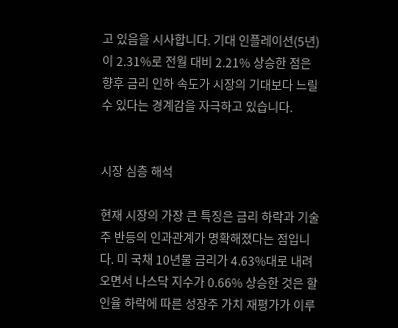고 있음을 시사합니다. 기대 인플레이션(5년)이 2.31%로 전월 대비 2.21% 상승한 점은 향후 금리 인하 속도가 시장의 기대보다 느릴 수 있다는 경계감을 자극하고 있습니다.


시장 심층 해석

현재 시장의 가장 큰 특징은 금리 하락과 기술주 반등의 인과관계가 명확해졌다는 점입니다. 미 국채 10년물 금리가 4.63%대로 내려오면서 나스닥 지수가 0.66% 상승한 것은 할인율 하락에 따른 성장주 가치 재평가가 이루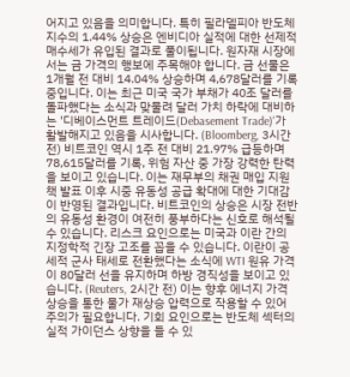어지고 있음을 의미합니다. 특히 필라델피아 반도체 지수의 1.44% 상승은 엔비디아 실적에 대한 선제적 매수세가 유입된 결과로 풀이됩니다. 원자재 시장에서는 금 가격의 행보에 주목해야 합니다. 금 선물은 1개월 전 대비 14.04% 상승하며 4,678달러를 기록 중입니다. 이는 최근 미국 국가 부채가 40조 달러를 돌파했다는 소식과 맞물려 달러 가치 하락에 대비하는 '디베이스먼트 트레이드(Debasement Trade)'가 활발해지고 있음을 시사합니다. (Bloomberg, 3시간 전) 비트코인 역시 1주 전 대비 21.97% 급등하며 78,615달러를 기록, 위험 자산 중 가장 강력한 탄력을 보이고 있습니다. 이는 재무부의 채권 매입 지원책 발표 이후 시중 유동성 공급 확대에 대한 기대감이 반영된 결과입니다. 비트코인의 상승은 시장 전반의 유동성 환경이 여전히 풍부하다는 신호로 해석될 수 있습니다. 리스크 요인으로는 미국과 이란 간의 지정학적 긴장 고조를 꼽을 수 있습니다. 이란이 공세적 군사 태세로 전환했다는 소식에 WTI 원유 가격이 80달러 선을 유지하며 하방 경직성을 보이고 있습니다. (Reuters, 2시간 전) 이는 향후 에너지 가격 상승을 통한 물가 재상승 압력으로 작용할 수 있어 주의가 필요합니다. 기회 요인으로는 반도체 섹터의 실적 가이던스 상향을 들 수 있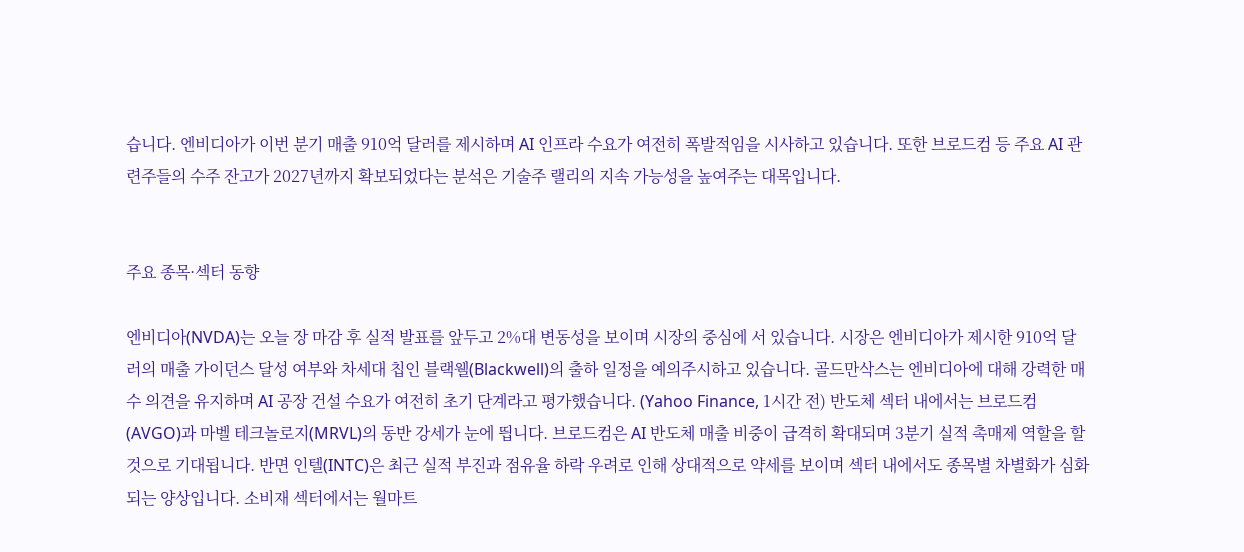습니다. 엔비디아가 이번 분기 매출 910억 달러를 제시하며 AI 인프라 수요가 여전히 폭발적임을 시사하고 있습니다. 또한 브로드컴 등 주요 AI 관련주들의 수주 잔고가 2027년까지 확보되었다는 분석은 기술주 랠리의 지속 가능성을 높여주는 대목입니다.


주요 종목·섹터 동향

엔비디아(NVDA)는 오늘 장 마감 후 실적 발표를 앞두고 2%대 변동성을 보이며 시장의 중심에 서 있습니다. 시장은 엔비디아가 제시한 910억 달러의 매출 가이던스 달성 여부와 차세대 칩인 블랙웰(Blackwell)의 출하 일정을 예의주시하고 있습니다. 골드만삭스는 엔비디아에 대해 강력한 매수 의견을 유지하며 AI 공장 건설 수요가 여전히 초기 단계라고 평가했습니다. (Yahoo Finance, 1시간 전) 반도체 섹터 내에서는 브로드컴(AVGO)과 마벨 테크놀로지(MRVL)의 동반 강세가 눈에 띕니다. 브로드컴은 AI 반도체 매출 비중이 급격히 확대되며 3분기 실적 촉매제 역할을 할 것으로 기대됩니다. 반면 인텔(INTC)은 최근 실적 부진과 점유율 하락 우려로 인해 상대적으로 약세를 보이며 섹터 내에서도 종목별 차별화가 심화되는 양상입니다. 소비재 섹터에서는 월마트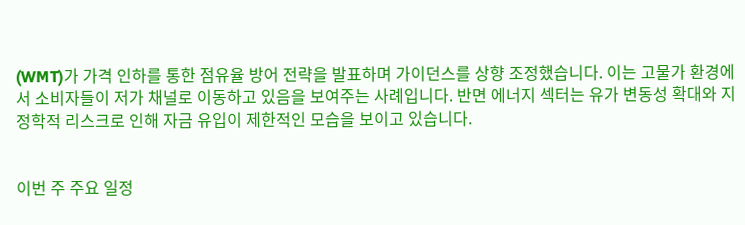(WMT)가 가격 인하를 통한 점유율 방어 전략을 발표하며 가이던스를 상향 조정했습니다. 이는 고물가 환경에서 소비자들이 저가 채널로 이동하고 있음을 보여주는 사례입니다. 반면 에너지 섹터는 유가 변동성 확대와 지정학적 리스크로 인해 자금 유입이 제한적인 모습을 보이고 있습니다.


이번 주 주요 일정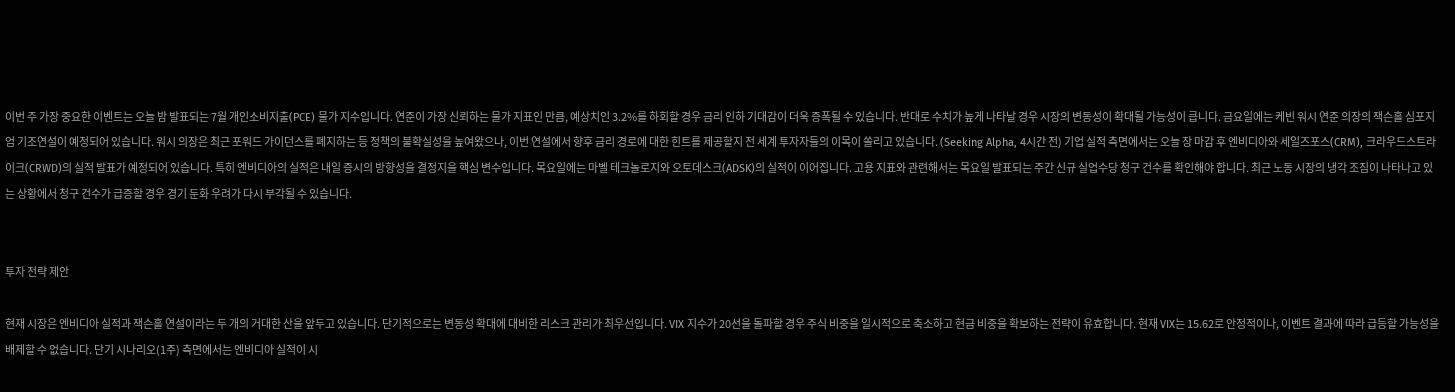이번 주 가장 중요한 이벤트는 오늘 밤 발표되는 7월 개인소비지출(PCE) 물가 지수입니다. 연준이 가장 신뢰하는 물가 지표인 만큼, 예상치인 3.2%를 하회할 경우 금리 인하 기대감이 더욱 증폭될 수 있습니다. 반대로 수치가 높게 나타날 경우 시장의 변동성이 확대될 가능성이 큽니다. 금요일에는 케빈 워시 연준 의장의 잭슨홀 심포지엄 기조연설이 예정되어 있습니다. 워시 의장은 최근 포워드 가이던스를 폐지하는 등 정책의 불확실성을 높여왔으나, 이번 연설에서 향후 금리 경로에 대한 힌트를 제공할지 전 세계 투자자들의 이목이 쏠리고 있습니다. (Seeking Alpha, 4시간 전) 기업 실적 측면에서는 오늘 장 마감 후 엔비디아와 세일즈포스(CRM), 크라우드스트라이크(CRWD)의 실적 발표가 예정되어 있습니다. 특히 엔비디아의 실적은 내일 증시의 방향성을 결정지을 핵심 변수입니다. 목요일에는 마벨 테크놀로지와 오토데스크(ADSK)의 실적이 이어집니다. 고용 지표와 관련해서는 목요일 발표되는 주간 신규 실업수당 청구 건수를 확인해야 합니다. 최근 노동 시장의 냉각 조짐이 나타나고 있는 상황에서 청구 건수가 급증할 경우 경기 둔화 우려가 다시 부각될 수 있습니다.


투자 전략 제안

현재 시장은 엔비디아 실적과 잭슨홀 연설이라는 두 개의 거대한 산을 앞두고 있습니다. 단기적으로는 변동성 확대에 대비한 리스크 관리가 최우선입니다. VIX 지수가 20선을 돌파할 경우 주식 비중을 일시적으로 축소하고 현금 비중을 확보하는 전략이 유효합니다. 현재 VIX는 15.62로 안정적이나, 이벤트 결과에 따라 급등할 가능성을 배제할 수 없습니다. 단기 시나리오(1주) 측면에서는 엔비디아 실적이 시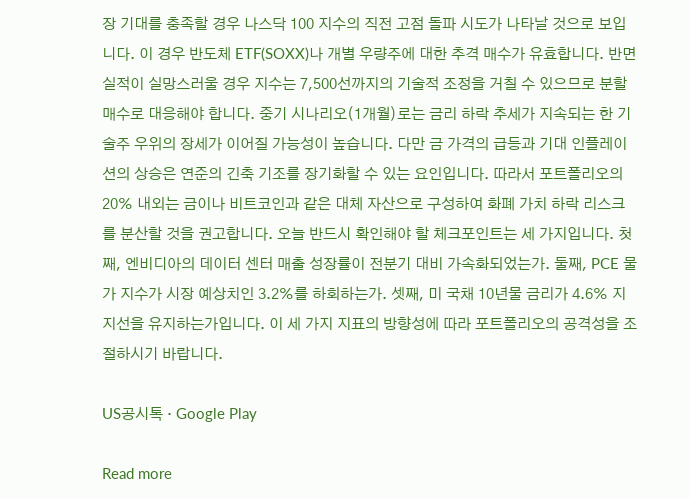장 기대를 충족할 경우 나스닥 100 지수의 직전 고점 돌파 시도가 나타날 것으로 보입니다. 이 경우 반도체 ETF(SOXX)나 개별 우량주에 대한 추격 매수가 유효합니다. 반면 실적이 실망스러울 경우 지수는 7,500선까지의 기술적 조정을 거칠 수 있으므로 분할 매수로 대응해야 합니다. 중기 시나리오(1개월)로는 금리 하락 추세가 지속되는 한 기술주 우위의 장세가 이어질 가능성이 높습니다. 다만 금 가격의 급등과 기대 인플레이션의 상승은 연준의 긴축 기조를 장기화할 수 있는 요인입니다. 따라서 포트폴리오의 20% 내외는 금이나 비트코인과 같은 대체 자산으로 구성하여 화폐 가치 하락 리스크를 분산할 것을 권고합니다. 오늘 반드시 확인해야 할 체크포인트는 세 가지입니다. 첫째, 엔비디아의 데이터 센터 매출 성장률이 전분기 대비 가속화되었는가. 둘째, PCE 물가 지수가 시장 예상치인 3.2%를 하회하는가. 셋째, 미 국채 10년물 금리가 4.6% 지지선을 유지하는가입니다. 이 세 가지 지표의 방향성에 따라 포트폴리오의 공격성을 조절하시기 바랍니다.

US공시톡 · Google Play

Read more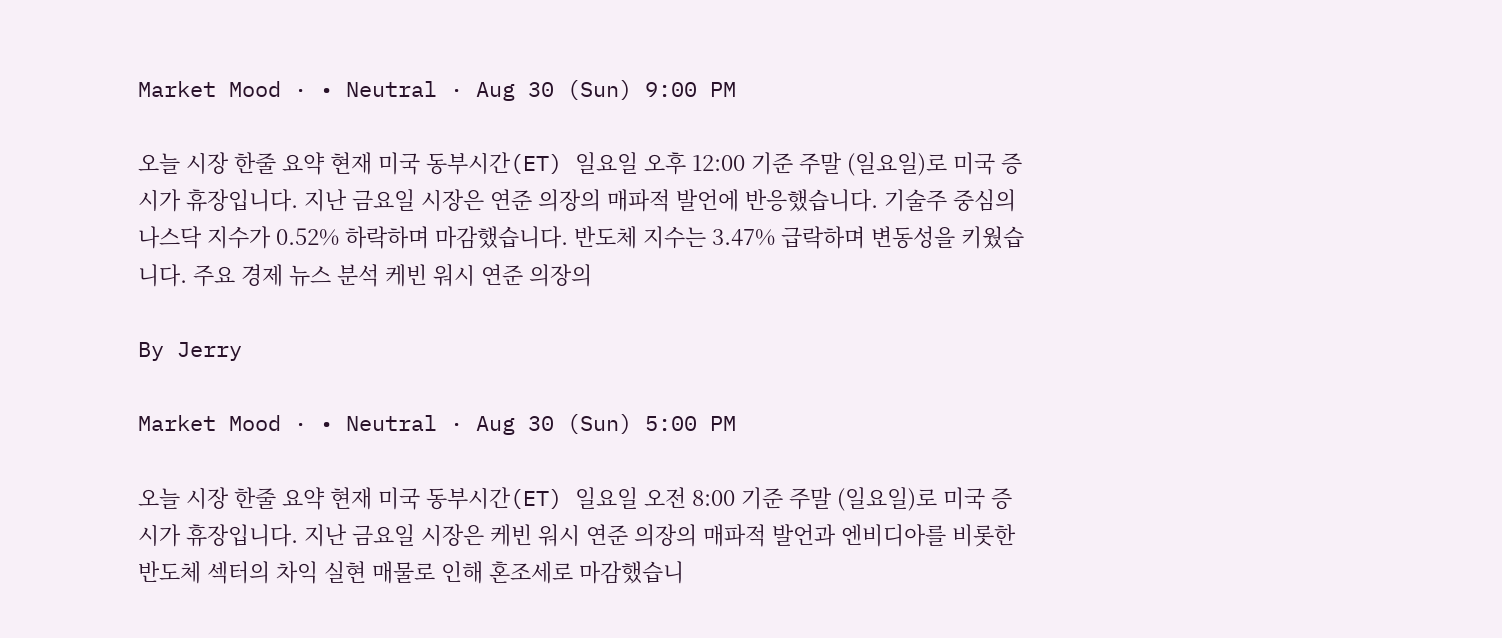Market Mood · • Neutral · Aug 30 (Sun) 9:00 PM

오늘 시장 한줄 요약 현재 미국 동부시간(ET) 일요일 오후 12:00 기준 주말 (일요일)로 미국 증시가 휴장입니다. 지난 금요일 시장은 연준 의장의 매파적 발언에 반응했습니다. 기술주 중심의 나스닥 지수가 0.52% 하락하며 마감했습니다. 반도체 지수는 3.47% 급락하며 변동성을 키웠습니다. 주요 경제 뉴스 분석 케빈 워시 연준 의장의

By Jerry

Market Mood · • Neutral · Aug 30 (Sun) 5:00 PM

오늘 시장 한줄 요약 현재 미국 동부시간(ET) 일요일 오전 8:00 기준 주말 (일요일)로 미국 증시가 휴장입니다. 지난 금요일 시장은 케빈 워시 연준 의장의 매파적 발언과 엔비디아를 비롯한 반도체 섹터의 차익 실현 매물로 인해 혼조세로 마감했습니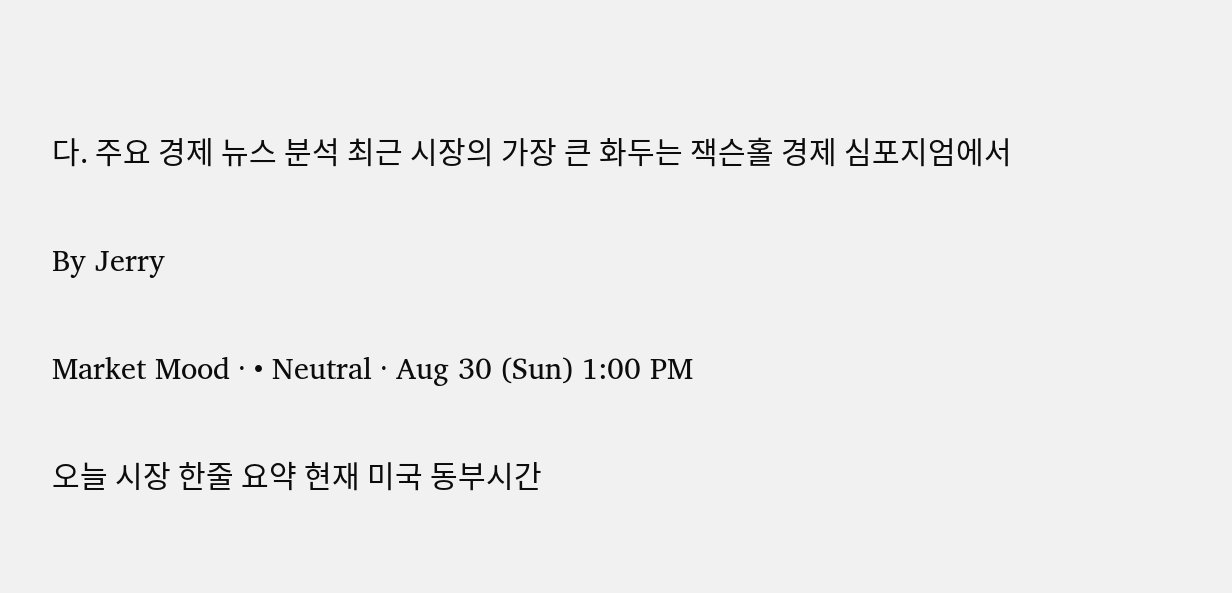다. 주요 경제 뉴스 분석 최근 시장의 가장 큰 화두는 잭슨홀 경제 심포지엄에서

By Jerry

Market Mood · • Neutral · Aug 30 (Sun) 1:00 PM

오늘 시장 한줄 요약 현재 미국 동부시간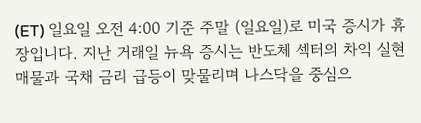(ET) 일요일 오전 4:00 기준 주말 (일요일)로 미국 증시가 휴장입니다. 지난 거래일 뉴욕 증시는 반도체 섹터의 차익 실현 매물과 국채 금리 급등이 맞물리며 나스닥을 중심으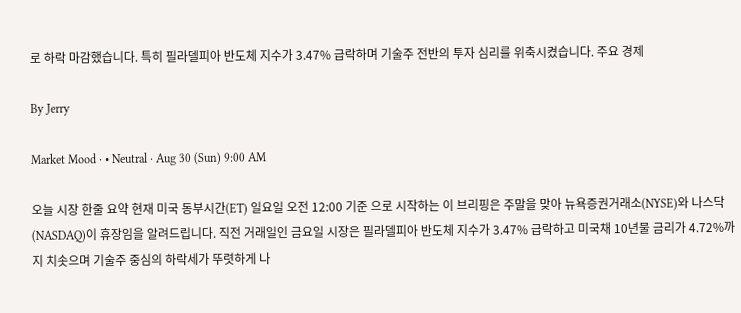로 하락 마감했습니다. 특히 필라델피아 반도체 지수가 3.47% 급락하며 기술주 전반의 투자 심리를 위축시켰습니다. 주요 경제

By Jerry

Market Mood · • Neutral · Aug 30 (Sun) 9:00 AM

오늘 시장 한줄 요약 현재 미국 동부시간(ET) 일요일 오전 12:00 기준 으로 시작하는 이 브리핑은 주말을 맞아 뉴욕증권거래소(NYSE)와 나스닥(NASDAQ)이 휴장임을 알려드립니다. 직전 거래일인 금요일 시장은 필라델피아 반도체 지수가 3.47% 급락하고 미국채 10년물 금리가 4.72%까지 치솟으며 기술주 중심의 하락세가 뚜렷하게 나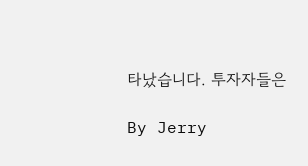타났습니다. 투자자들은

By Jerry